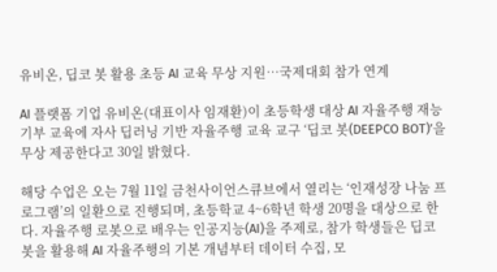유비온, 딥코 봇 활용 초등 AI 교육 무상 지원…국제대회 참가 연계

AI 플랫폼 기업 유비온(대표이사 임재환)이 초등학생 대상 AI 자율주행 재능기부 교육에 자사 딥러닝 기반 자율주행 교육 교구 ‘딥코 봇(DEEPCO BOT)’을 무상 제공한다고 30일 밝혔다.

해당 수업은 오는 7월 11일 금천사이언스큐브에서 열리는 ‘인재성장 나눔 프로그램’의 일환으로 진행되며, 초등학교 4~6학년 학생 20명을 대상으로 한다. 자율주행 로봇으로 배우는 인공지능(AI)을 주제로, 참가 학생들은 딥코 봇을 활용해 AI 자율주행의 기본 개념부터 데이터 수집, 모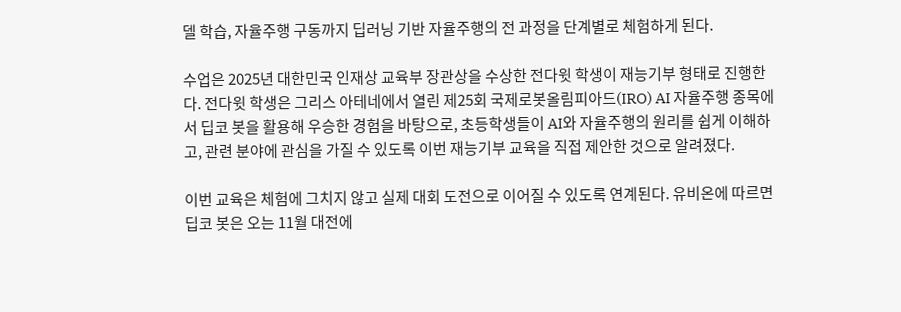델 학습, 자율주행 구동까지 딥러닝 기반 자율주행의 전 과정을 단계별로 체험하게 된다.

수업은 2025년 대한민국 인재상 교육부 장관상을 수상한 전다윗 학생이 재능기부 형태로 진행한다. 전다윗 학생은 그리스 아테네에서 열린 제25회 국제로봇올림피아드(IRO) AI 자율주행 종목에서 딥코 봇을 활용해 우승한 경험을 바탕으로, 초등학생들이 AI와 자율주행의 원리를 쉽게 이해하고, 관련 분야에 관심을 가질 수 있도록 이번 재능기부 교육을 직접 제안한 것으로 알려졌다.

이번 교육은 체험에 그치지 않고 실제 대회 도전으로 이어질 수 있도록 연계된다. 유비온에 따르면 딥코 봇은 오는 11월 대전에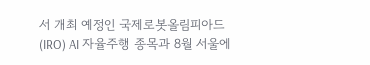서 개최 예정인 국제로봇올림피아드(IRO) AI 자율주행 종목과 8월 서울에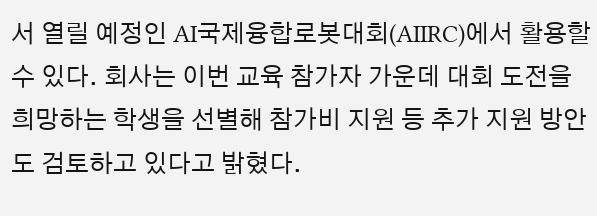서 열릴 예정인 AI국제융합로봇대회(AIIRC)에서 활용할 수 있다. 회사는 이번 교육 참가자 가운데 대회 도전을 희망하는 학생을 선별해 참가비 지원 등 추가 지원 방안도 검토하고 있다고 밝혔다.